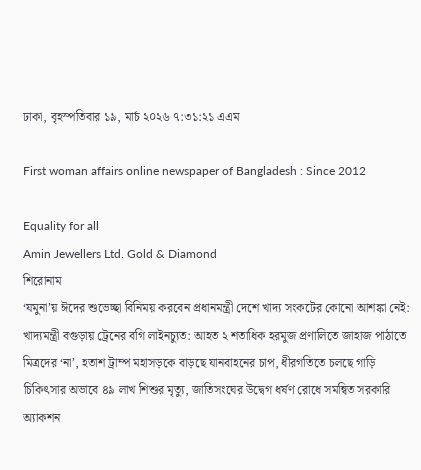ঢাকা, বৃহস্পতিবার ১৯, মার্চ ২০২৬ ৭:৩১:২১ এএম

First woman affairs online newspaper of Bangladesh : Since 2012

Equality for all
Amin Jewellers Ltd. Gold & Diamond
শিরোনাম
‘যমুনা’য় ঈদের শুভেচ্ছা বিনিময় করবেন প্রধানমন্ত্রী দেশে খাদ্য সংকটের কোনো আশঙ্কা নেই: খাদ্যমন্ত্রী বগুড়ায় ট্রেনের বগি লাইনচ্যুত: আহত ২ শতাধিক হরমুজ প্রণালিতে জাহাজ পাঠাতে মিত্রদের ‘না’, হতাশ ট্রাম্প মহাসড়কে বাড়ছে যানবাহনের চাপ, ধীরগতিতে চলছে গাড়ি চিকিৎসার অভাবে ৪৯ লাখ শিশুর মৃত্যু, জাতিসংঘের উদ্বেগ ধর্ষণ রোধে সমন্বিত সরকারি অ্যাকশন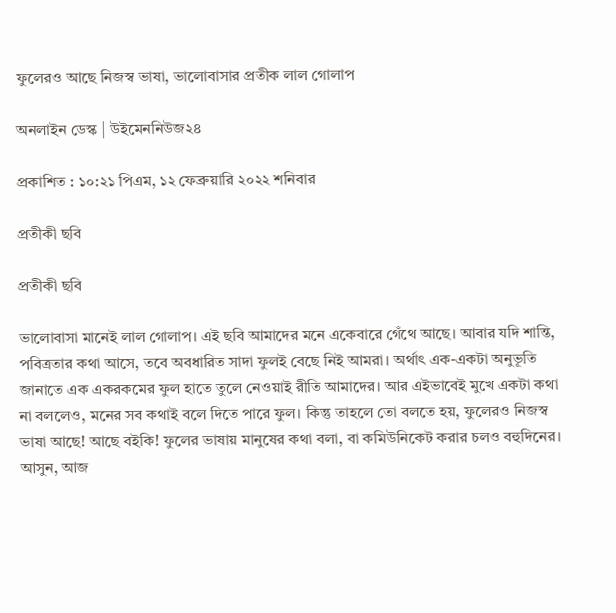ফুলেরও আছে নিজস্ব ভাষা, ভালোবাসার প্রতীক লাল গোলাপ

অনলাইন ডেস্ক | উইমেননিউজ২৪

প্রকাশিত : ১০:২১ পিএম, ১২ ফেব্রুয়ারি ২০২২ শনিবার

প্রতীকী ছবি

প্রতীকী ছবি

ভালোবাসা মানেই লাল গোলাপ। এই ছবি আমাদের মনে একেবারে গেঁথে আছে। আবার যদি শান্তি, পবিত্রতার কথা আসে, তবে অবধারিত সাদা ফুলই বেছে নিই আমরা। অর্থাৎ এক-একটা অনুভূতি জানাতে এক একরকমের ফুল হাতে তুলে নেওয়াই রীতি আমাদের। আর এইভাবেই মুখে একটা কথা না বললেও, মনের সব কথাই বলে দিতে পারে ফুল। কিন্তু তাহলে তো বলতে হয়, ফুলেরও নিজস্ব ভাষা আছে! আছে বইকি! ফুলের ভাষায় মানুষের কথা বলা, বা কমিউনিকেট করার চলও বহুদিনের। আসুন, আজ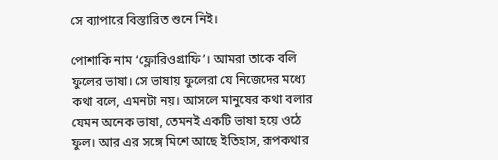সে ব্যাপারে বিস্তারিত শুনে নিই।

পোশাকি নাম ‘ফ্লোরিওগ্রাফি’। আমরা তাকে বলি ফুলের ভাষা। সে ভাষায় ফুলেরা যে নিজেদের মধ্যে কথা বলে, এমনটা নয়। আসলে মানুষের কথা বলার যেমন অনেক ভাষা, তেমনই একটি ভাষা হয়ে ওঠে ফুল। আর এর সঙ্গে মিশে আছে ইতিহাস, রূপকথার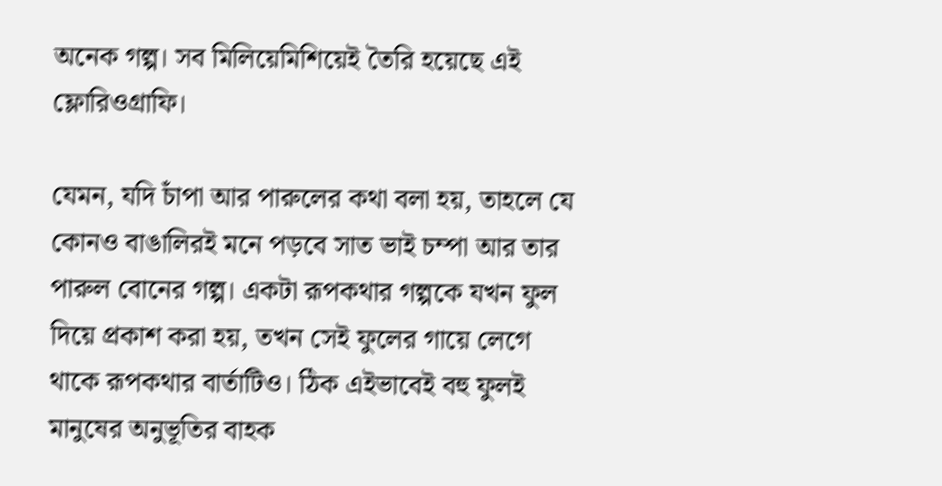অনেক গল্প। সব মিলিয়েমিশিয়েই তৈরি হয়েছে এই ফ্লোরিওগ্রাফি।

যেমন, যদি চাঁপা আর পারুলের কথা বলা হয়, তাহলে যে কোনও বাঙালিরই মনে পড়বে সাত ভাই চম্পা আর তার পারুল বোনের গল্প। একটা রূপকথার গল্পকে যখন ফুল দিয়ে প্রকাশ করা হয়, তখন সেই ফুলের গায়ে লেগে থাকে রূপকথার বার্তাটিও। ঠিক এইভাবেই বহু ফুলই মানুষের অনুভূতির বাহক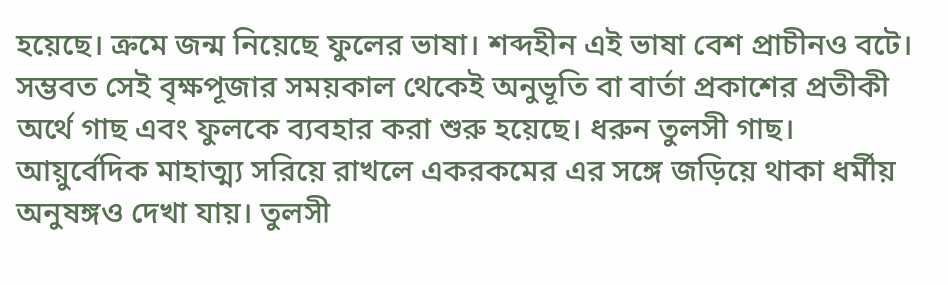হয়েছে। ক্রমে জন্ম নিয়েছে ফুলের ভাষা। শব্দহীন এই ভাষা বেশ প্রাচীনও বটে। সম্ভবত সেই বৃক্ষপূজার সময়কাল থেকেই অনুভূতি বা বার্তা প্রকাশের প্রতীকী অর্থে গাছ এবং ফুলকে ব্যবহার করা শুরু হয়েছে। ধরুন তুলসী গাছ। আয়ুর্বেদিক মাহাত্ম্য সরিয়ে রাখলে একরকমের এর সঙ্গে জড়িয়ে থাকা ধর্মীয় অনুষঙ্গও দেখা যায়। তুলসী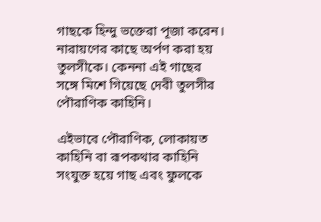গাছকে হিন্দু ভক্তেরা পূজা করেন। নারায়ণের কাছে অর্পণ করা হয় তুলসীকে। কেননা এই গাছের সঙ্গে মিশে গিয়েছে দেবী তুলসীর পৌরাণিক কাহিনি।

এইভাবে পৌরাণিক, লোকায়ত কাহিনি বা রূপকথার কাহিনি সংযুক্ত হয়ে গাছ এবং ফুলকে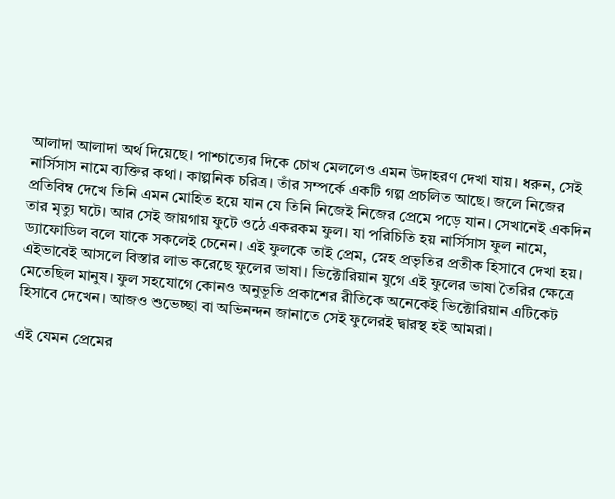আলাদা আলাদা অর্থ দিয়েছে। পাশ্চাত্যের দিকে চোখ মেললেও এমন উদাহরণ দেখা যায়। ধরুন, সেই নার্সিসাস নামে ব্যক্তির কথা। কাল্পনিক চরিত্র। তাঁর সম্পর্কে একটি গল্প প্রচলিত আছে। জলে নিজের প্রতিবিম্ব দেখে তিনি এমন মোহিত হয়ে যান যে তিনি নিজেই নিজের প্রেমে পড়ে যান। সেখানেই একদিন তার মৃত্যু ঘটে। আর সেই জায়গায় ফুটে ওঠে একরকম ফুল। যা পরিচিতি হয় নার্সিসাস ফুল নামে, ড্যাফোডিল বলে যাকে সকলেই চেনেন। এই ফুলকে তাই প্রেম, স্নেহ প্রভৃতির প্রতীক হিসাবে দেখা হয়। এইভাবেই আসলে বিস্তার লাভ করেছে ফুলের ভাষা। ভিক্টোরিয়ান যুগে এই ফুলের ভাষা তৈরির ক্ষেত্রে মেতেছিল মানুষ। ফুল সহযোগে কোনও অনুভূতি প্রকাশের রীতিকে অনেকেই ভিক্টোরিয়ান এটিকেট হিসাবে দেখেন। আজও শুভেচ্ছা বা অভিনন্দন জানাতে সেই ফুলেরই দ্বারস্থ হই আমরা।

এই যেমন প্রেমের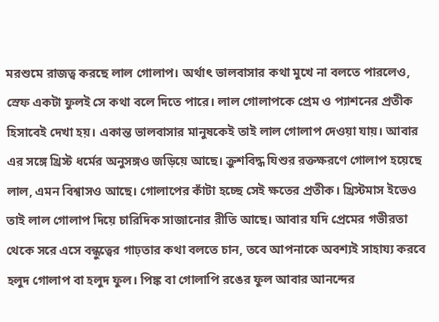মরশুমে রাজত্ব করছে লাল গোলাপ। অর্থাৎ ভালবাসার কথা মুখে না বলতে পারলেও, স্রেফ একটা ফুলই সে কথা বলে দিতে পারে। লাল গোলাপকে প্রেম ও প্যাশনের প্রতীক হিসাবেই দেখা হয়। একান্ত ভালবাসার মানুষকেই তাই লাল গোলাপ দেওয়া যায়। আবার এর সঙ্গে খ্রিস্ট ধর্মের অনুসঙ্গও জড়িয়ে আছে। ক্রুশবিদ্ধ যিশুর রক্তক্ষরণে গোলাপ হয়েছে লাল, এমন বিশ্বাসও আছে। গোলাপের কাঁটা হচ্ছে সেই ক্ষতের প্রতীক। খ্রিস্টমাস ইভেও তাই লাল গোলাপ দিয়ে চারিদিক সাজানোর রীতি আছে। আবার যদি প্রেমের গভীরতা থেকে সরে এসে বন্ধুত্বের গাঢ়তার কথা বলতে চান, তবে আপনাকে অবশ্যই সাহায্য করবে হলুদ গোলাপ বা হলুদ ফুল। পিঙ্ক বা গোলাপি রঙের ফুল আবার আনন্দের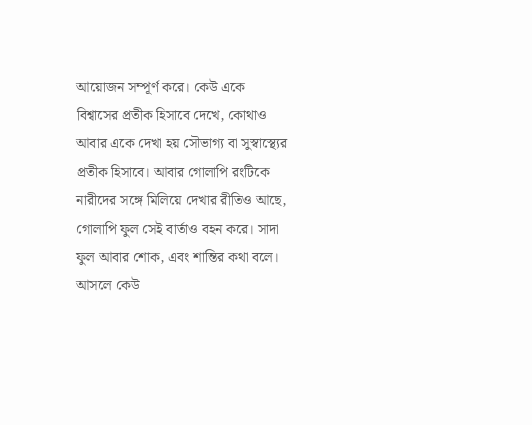আয়োজন সম্পূর্ণ করে। কেউ একে বিশ্বাসের প্রতীক হিসাবে দেখে, কোথাও আবার একে দেখা হয় সৌভাগ্য বা সুস্বাস্থ্যের প্রতীক হিসাবে। আবার গোলাপি রংটিকে নারীদের সঙ্গে মিলিয়ে দেখার রীতিও আছে, গোলাপি ফুল সেই বার্তাও বহন করে। সাদা ফুল আবার শোক, এবং শান্তির কথা বলে। আসলে কেউ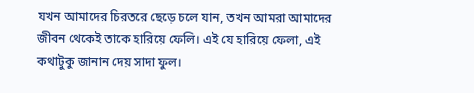যখন আমাদের চিরতরে ছেড়ে চলে যান, তখন আমরা আমাদের জীবন থেকেই তাকে হারিয়ে ফেলি। এই যে হারিয়ে ফেলা, এই কথাটুকু জানান দেয় সাদা ফুল।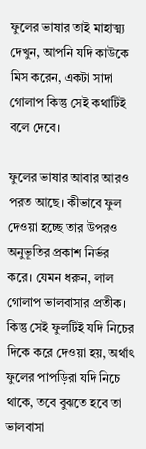ফুলের ভাষার তাই মাহাত্ম্য দেখুন, আপনি যদি কাউকে মিস করেন, একটা সাদা গোলাপ কিন্তু সেই কথাটিই বলে দেবে।

ফুলের ভাষার আবার আরও পরত আছে। কীভাবে ফুল দেওয়া হচ্ছে তার উপরও অনুভূতির প্রকাশ নির্ভর করে। যেমন ধরুন, লাল গোলাপ ভালবাসার প্রতীক। কিন্তু সেই ফুলটিই যদি নিচের দিকে করে দেওয়া হয়, অর্থাৎ ফুলের পাপড়িরা যদি নিচে থাকে, তবে বুঝতে হবে তা ভালবাসা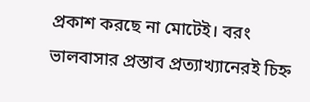প্রকাশ করছে না মোটেই। বরং ভালবাসার প্রস্তাব প্রত্যাখ্যানেরই চিহ্ন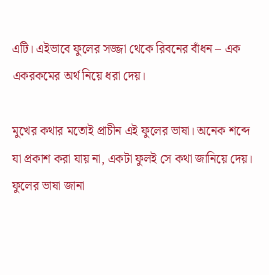এটি। এইভাবে ফুলের সজ্জা থেকে রিবনের বাঁধন – এক একরকমের অর্থ নিয়ে ধরা দেয়।

মুখের কথার মতোই প্রাচীন এই ফুলের ভাষা। অনেক শব্দে যা প্রকাশ করা যায় না, একটা ফুলই সে কথা জানিয়ে দেয়। ফুলের ভাষা জানা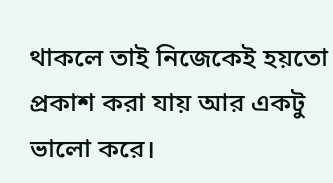থাকলে তাই নিজেকেই হয়তো প্রকাশ করা যায় আর একটু ভালো করে।